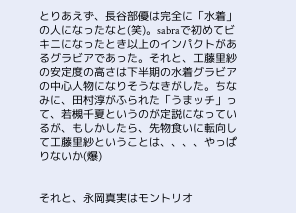とりあえず、長谷部優は完全に「水着」の人になったなと(笑)。sabraで初めてビキニになったとき以上のインパクトがあるグラビアであった。それと、工藤里紗の安定度の高さは下半期の水着グラビアの中心人物になりそうなきがした。ちなみに、田村淳がふられた「うまッチ」って、若槻千夏というのが定説になっているが、もしかしたら、先物食いに転向して工藤里紗ということは、、、、やっぱりないか(爆)


それと、永岡真実はモントリオ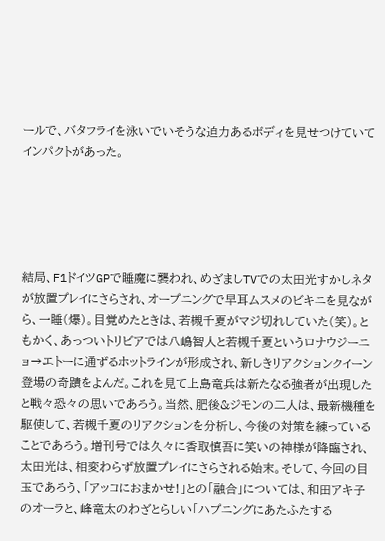ールで、バタフライを泳いでいそうな迫力あるボディを見せつけていてインパクトがあった。





結局、F1ドイツGPで睡魔に襲われ、めざましTVでの太田光すかしネタが放置プレイにさらされ、オープニングで早耳ムスメのビキニを見ながら、一睡(爆)。目覚めたときは、若槻千夏がマジ切れしていた(笑)。ともかく、あっついトリビアでは八嶋智人と若槻千夏というロナウジーニョ→エトーに通ずるホットラインが形成され、新しきリアクションクイーン登場の奇蹟をよんだ。これを見て上島竜兵は新たなる強者が出現したと戦々恐々の思いであろう。当然、肥後&ジモンの二人は、最新機種を駆使して、若槻千夏のリアクションを分析し、今後の対策を練っていることであろう。増刊号では久々に香取慎吾に笑いの神様が降臨され、太田光は、相変わらず放置プレイにさらされる始末。そして、今回の目玉であろう、「アッコにおまかせ!」との「融合」については、和田アキ子のオーラと、峰竜太のわざとらしい「ハプニングにあたふたする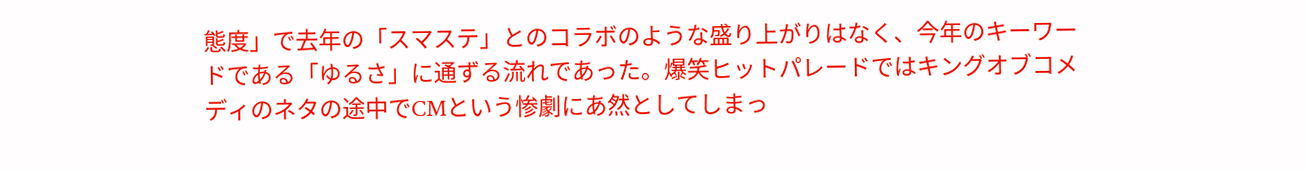態度」で去年の「スマステ」とのコラボのような盛り上がりはなく、今年のキーワードである「ゆるさ」に通ずる流れであった。爆笑ヒットパレードではキングオブコメディのネタの途中でCMという惨劇にあ然としてしまっ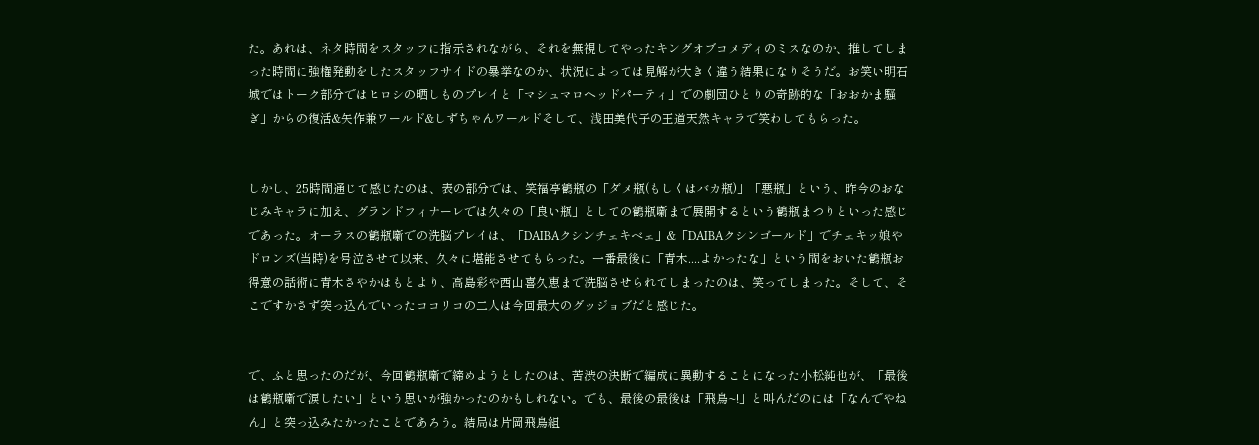た。あれは、ネタ時間をスタッフに指示されながら、それを無視してやったキングオブコメディのミスなのか、推してしまった時間に強権発動をしたスタッフサイドの暴挙なのか、状況によっては見解が大きく違う結果になりそうだ。お笑い明石城ではトーク部分ではヒロシの晒しものプレイと「マシュマロヘッドパーティ」での劇団ひとりの奇跡的な「おおかま騒ぎ」からの復活&矢作兼ワールド&しずちゃんワールドそして、浅田美代子の王道天然キャラで笑わしてもらった。


しかし、25時間通じて感じたのは、表の部分では、笑福亭鶴瓶の「ダメ瓶(もしくはバカ瓶)」「悪瓶」という、昨今のおなじみキャラに加え、グランドフィナーレでは久々の「良い瓶」としての鶴瓶噺まで展開するという鶴瓶まつりといった感じであった。オーラスの鶴瓶噺での洗脳プレイは、「DAIBAクシンチェキベェ」&「DAIBAクシンゴールド」でチェキッ娘やドロンズ(当時)を号泣させて以来、久々に堪能させてもらった。一番最後に「青木....よかったな」という間をおいた鶴瓶お得意の話術に青木さやかはもとより、高島彩や西山喜久恵まで洗脳させられてしまったのは、笑ってしまった。そして、そこですかさず突っ込んでいったココリコの二人は今回最大のグッジョブだと感じた。


で、ふと思ったのだが、今回鶴瓶噺で締めようとしたのは、苦渋の決断で編成に異動することになった小松純也が、「最後は鶴瓶噺で涙したい」という思いが強かったのかもしれない。でも、最後の最後は「飛鳥~!」と叫んだのには「なんでやねん」と突っ込みたかったことであろう。結局は片岡飛鳥組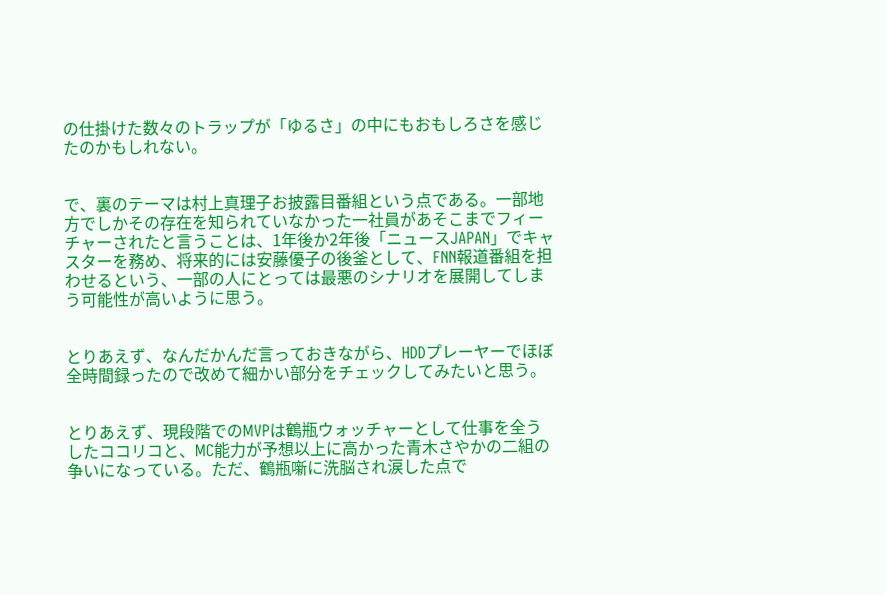の仕掛けた数々のトラップが「ゆるさ」の中にもおもしろさを感じたのかもしれない。


で、裏のテーマは村上真理子お披露目番組という点である。一部地方でしかその存在を知られていなかった一社員があそこまでフィーチャーされたと言うことは、1年後か2年後「ニュースJAPAN」でキャスターを務め、将来的には安藤優子の後釜として、FNN報道番組を担わせるという、一部の人にとっては最悪のシナリオを展開してしまう可能性が高いように思う。


とりあえず、なんだかんだ言っておきながら、HDDプレーヤーでほぼ全時間録ったので改めて細かい部分をチェックしてみたいと思う。


とりあえず、現段階でのMVPは鶴瓶ウォッチャーとして仕事を全うしたココリコと、MC能力が予想以上に高かった青木さやかの二組の争いになっている。ただ、鶴瓶噺に洗脳され涙した点で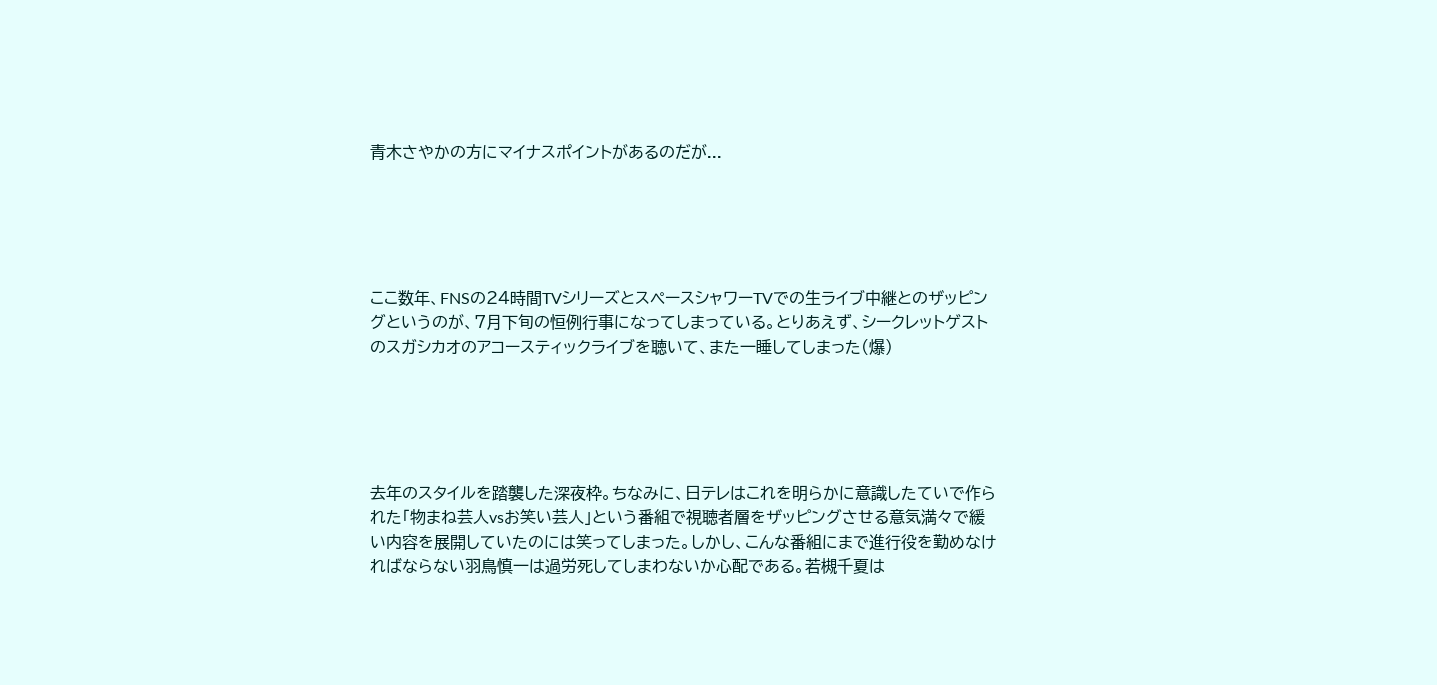青木さやかの方にマイナスポイントがあるのだが...





ここ数年、FNSの24時間TVシリーズとスペースシャワーTVでの生ライブ中継とのザッピングというのが、7月下旬の恒例行事になってしまっている。とりあえず、シークレットゲストのスガシカオのアコースティックライブを聴いて、また一睡してしまった(爆)





去年のスタイルを踏襲した深夜枠。ちなみに、日テレはこれを明らかに意識したていで作られた「物まね芸人vsお笑い芸人」という番組で視聴者層をザッピングさせる意気満々で緩い内容を展開していたのには笑ってしまった。しかし、こんな番組にまで進行役を勤めなければならない羽鳥慎一は過労死してしまわないか心配である。若槻千夏は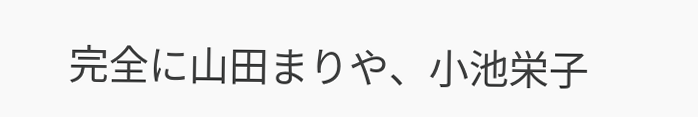完全に山田まりや、小池栄子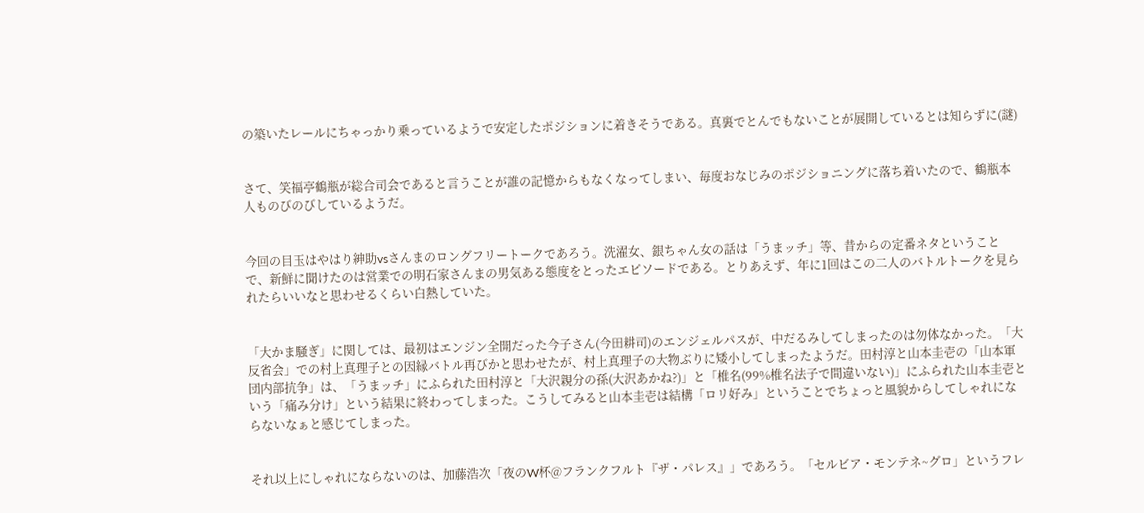の築いたレールにちゃっかり乗っているようで安定したポジションに着きそうである。真裏でとんでもないことが展開しているとは知らずに(謎)


さて、笑福亭鶴瓶が総合司会であると言うことが誰の記憶からもなくなってしまい、毎度おなじみのポジショニングに落ち着いたので、鶴瓶本人ものびのびしているようだ。


今回の目玉はやはり紳助vsさんまのロングフリートークであろう。洗濯女、銀ちゃん女の話は「うまッチ」等、昔からの定番ネタということで、新鮮に聞けたのは営業での明石家さんまの男気ある態度をとったエピソードである。とりあえず、年に1回はこの二人のバトルトークを見られたらいいなと思わせるくらい白熱していた。


「大かま騒ぎ」に関しては、最初はエンジン全開だった今子さん(今田耕司)のエンジェルパスが、中だるみしてしまったのは勿体なかった。「大反省会」での村上真理子との因縁バトル再びかと思わせたが、村上真理子の大物ぶりに矮小してしまったようだ。田村淳と山本圭壱の「山本軍団内部抗争」は、「うまッチ」にふられた田村淳と「大沢親分の孫(大沢あかね?)」と「椎名(99%椎名法子で間違いない)」にふられた山本圭壱という「痛み分け」という結果に終わってしまった。こうしてみると山本圭壱は結構「ロリ好み」ということでちょっと風貌からしてしゃれにならないなぁと感じてしまった。


それ以上にしゃれにならないのは、加藤浩次「夜のW杯@フランクフルト『ザ・パレス』」であろう。「セルビア・モンテネ~グロ」というフレ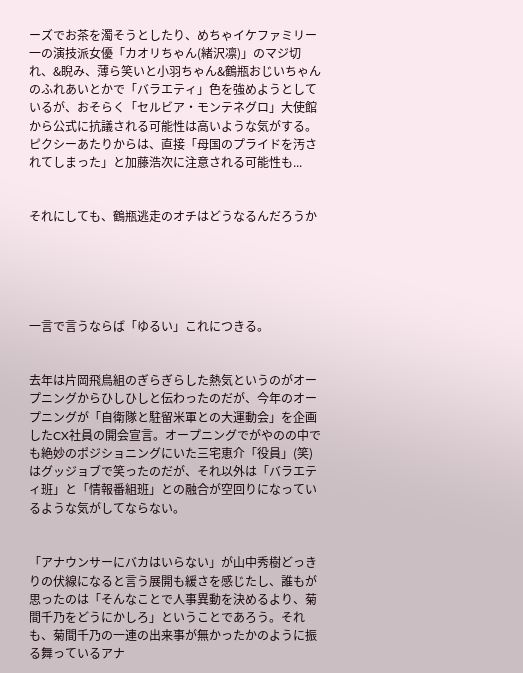ーズでお茶を濁そうとしたり、めちゃイケファミリー一の演技派女優「カオリちゃん(緒沢凛)」のマジ切れ、&睨み、薄ら笑いと小羽ちゃん&鶴瓶おじいちゃんのふれあいとかで「バラエティ」色を強めようとしているが、おそらく「セルビア・モンテネグロ」大使館から公式に抗議される可能性は高いような気がする。ピクシーあたりからは、直接「母国のプライドを汚されてしまった」と加藤浩次に注意される可能性も...


それにしても、鶴瓶逃走のオチはどうなるんだろうか





一言で言うならば「ゆるい」これにつきる。


去年は片岡飛鳥組のぎらぎらした熱気というのがオープニングからひしひしと伝わったのだが、今年のオープニングが「自衛隊と駐留米軍との大運動会」を企画したCX社員の開会宣言。オープニングでがやのの中でも絶妙のポジショニングにいた三宅恵介「役員」(笑)はグッジョブで笑ったのだが、それ以外は「バラエティ班」と「情報番組班」との融合が空回りになっているような気がしてならない。


「アナウンサーにバカはいらない」が山中秀樹どっきりの伏線になると言う展開も緩さを感じたし、誰もが思ったのは「そんなことで人事異動を決めるより、菊間千乃をどうにかしろ」ということであろう。それも、菊間千乃の一連の出来事が無かったかのように振る舞っているアナ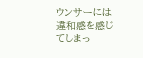ウンサーには違和感を感じてしまっ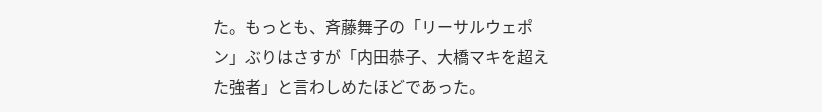た。もっとも、斉藤舞子の「リーサルウェポン」ぶりはさすが「内田恭子、大橋マキを超えた強者」と言わしめたほどであった。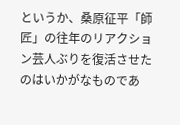というか、桑原征平「師匠」の往年のリアクション芸人ぶりを復活させたのはいかがなものであ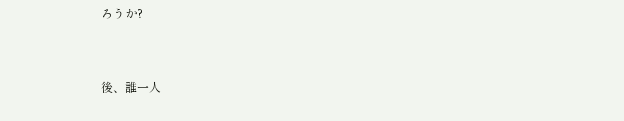ろうか?


後、誰一人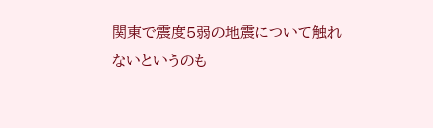関東で震度5弱の地震について触れないというのも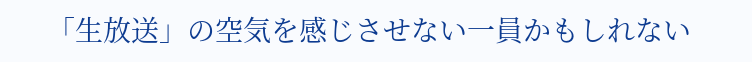「生放送」の空気を感じさせない一員かもしれない